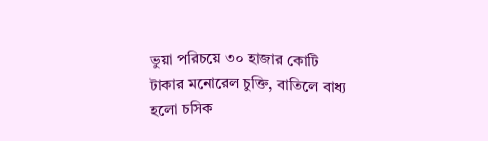ভুয়া পরিচয়ে ৩০ হাজার কোটি টাকার মনোরেল চুক্তি, বাতিলে বাধ্য হলো চসিক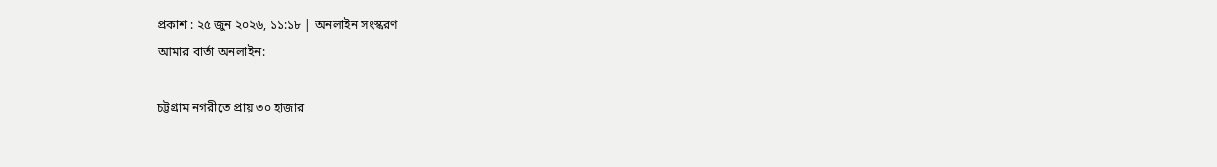প্রকাশ : ২৫ জুন ২০২৬, ১১:১৮ | অনলাইন সংস্করণ
আমার বার্তা অনলাইন:

চট্টগ্রাম নগরীতে প্রায় ৩০ হাজার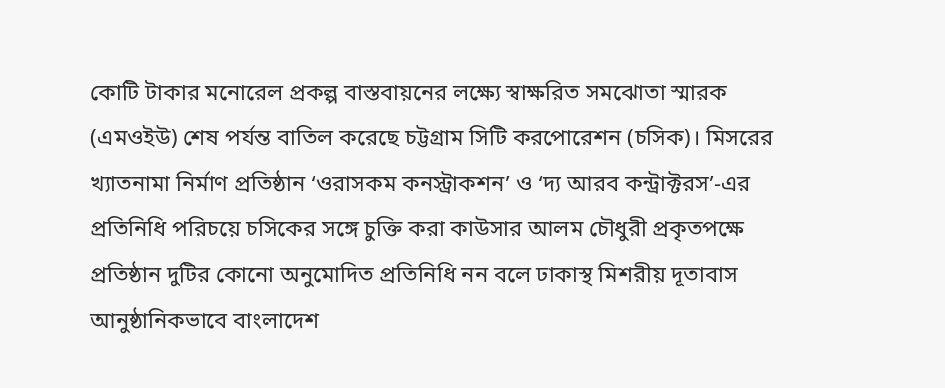কোটি টাকার মনোরেল প্রকল্প বাস্তবায়নের লক্ষ্যে স্বাক্ষরিত সমঝোতা স্মারক (এমওইউ) শেষ পর্যন্ত বাতিল করেছে চট্টগ্রাম সিটি করপোরেশন (চসিক)। মিসরের খ্যাতনামা নির্মাণ প্রতিষ্ঠান ‘ওরাসকম কনস্ট্রাকশন’ ও ‘দ্য আরব কন্ট্রাক্টরস’-এর প্রতিনিধি পরিচয়ে চসিকের সঙ্গে চুক্তি করা কাউসার আলম চৌধুরী প্রকৃতপক্ষে প্রতিষ্ঠান দুটির কোনো অনুমোদিত প্রতিনিধি নন বলে ঢাকাস্থ মিশরীয় দূতাবাস আনুষ্ঠানিকভাবে বাংলাদেশ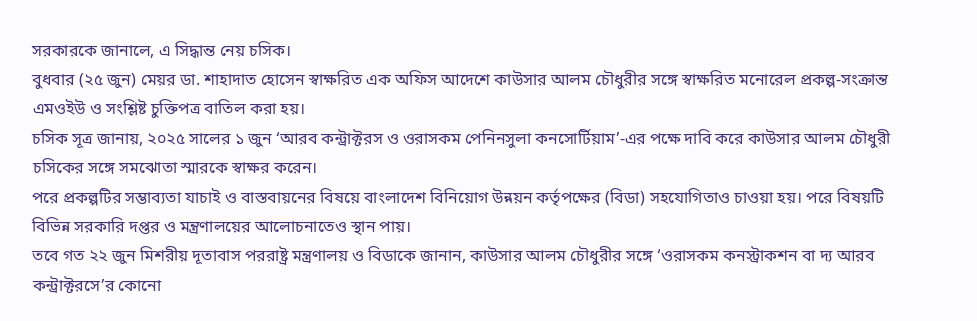সরকারকে জানালে, এ সিদ্ধান্ত নেয় চসিক।
বুধবার (২৫ জুন) মেয়র ডা. শাহাদাত হোসেন স্বাক্ষরিত এক অফিস আদেশে কাউসার আলম চৌধুরীর সঙ্গে স্বাক্ষরিত মনোরেল প্রকল্প-সংক্রান্ত এমওইউ ও সংশ্লিষ্ট চুক্তিপত্র বাতিল করা হয়।
চসিক সূত্র জানায়, ২০২৫ সালের ১ জুন ‘আরব কন্ট্রাক্টরস ও ওরাসকম পেনিনসুলা কনসোর্টিয়াম’-এর পক্ষে দাবি করে কাউসার আলম চৌধুরী চসিকের সঙ্গে সমঝোতা স্মারকে স্বাক্ষর করেন।
পরে প্রকল্পটির সম্ভাব্যতা যাচাই ও বাস্তবায়নের বিষয়ে বাংলাদেশ বিনিয়োগ উন্নয়ন কর্তৃপক্ষের (বিডা) সহযোগিতাও চাওয়া হয়। পরে বিষয়টি বিভিন্ন সরকারি দপ্তর ও মন্ত্রণালয়ের আলোচনাতেও স্থান পায়।
তবে গত ২২ জুন মিশরীয় দূতাবাস পররাষ্ট্র মন্ত্রণালয় ও বিডাকে জানান, কাউসার আলম চৌধুরীর সঙ্গে ‘ওরাসকম কনস্ট্রাকশন বা দ্য আরব কন্ট্রাক্টরসে’র কোনো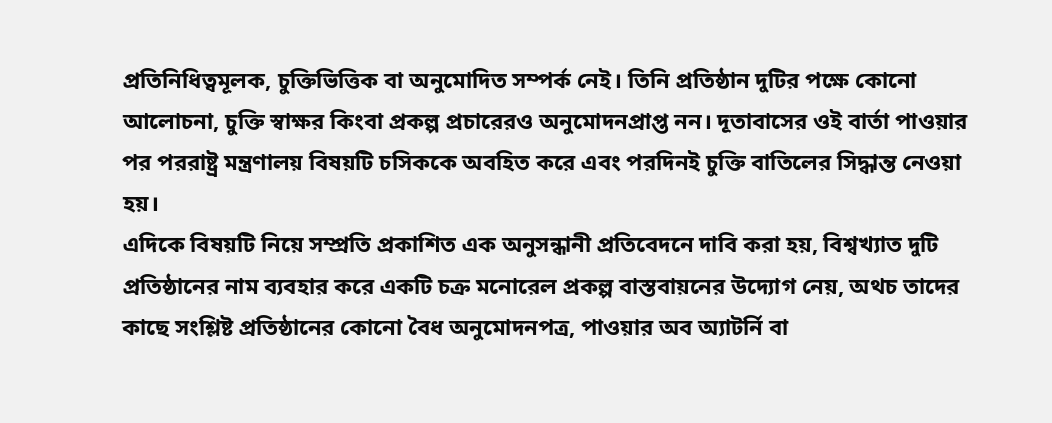প্রতিনিধিত্বমূলক, চুক্তিভিত্তিক বা অনুমোদিত সম্পর্ক নেই। তিনি প্রতিষ্ঠান দুটির পক্ষে কোনো আলোচনা, চুক্তি স্বাক্ষর কিংবা প্রকল্প প্রচারেরও অনুমোদনপ্রাপ্ত নন। দূতাবাসের ওই বার্তা পাওয়ার পর পররাষ্ট্র মন্ত্রণালয় বিষয়টি চসিককে অবহিত করে এবং পরদিনই চুক্তি বাতিলের সিদ্ধান্ত নেওয়া হয়।
এদিকে বিষয়টি নিয়ে সম্প্রতি প্রকাশিত এক অনুসন্ধানী প্রতিবেদনে দাবি করা হয়, বিশ্বখ্যাত দুটি প্রতিষ্ঠানের নাম ব্যবহার করে একটি চক্র মনোরেল প্রকল্প বাস্তবায়নের উদ্যোগ নেয়, অথচ তাদের কাছে সংশ্লিষ্ট প্রতিষ্ঠানের কোনো বৈধ অনুমোদনপত্র, পাওয়ার অব অ্যাটর্নি বা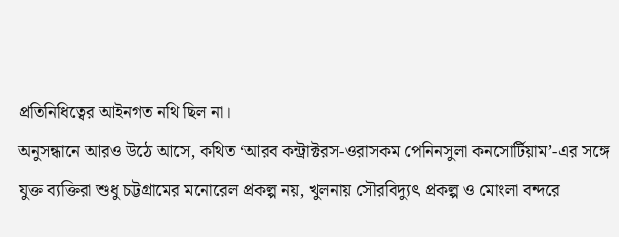প্রতিনিধিত্বের আইনগত নথি ছিল না।
অনুসন্ধানে আরও উঠে আসে, কথিত ‘আরব কন্ট্রাক্টরস-ওরাসকম পেনিনসুলা কনসোর্টিয়াম’-এর সঙ্গে যুক্ত ব্যক্তিরা শুধু চট্টগ্রামের মনোরেল প্রকল্প নয়, খুলনায় সৌরবিদ্যুৎ প্রকল্প ও মোংলা বন্দরে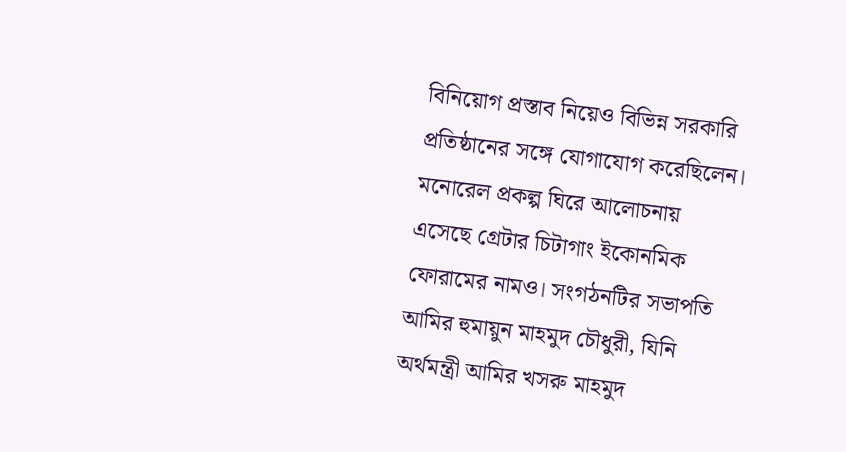বিনিয়োগ প্রস্তাব নিয়েও বিভিন্ন সরকারি প্রতিষ্ঠানের সঙ্গে যোগাযোগ করেছিলেন।
মনোরেল প্রকল্প ঘিরে আলোচনায় এসেছে গ্রেটার চিটাগাং ইকোনমিক ফোরামের নামও। সংগঠনটির সভাপতি আমির হুমায়ুন মাহমুদ চৌধুরী, যিনি অর্থমন্ত্রী আমির খসরু মাহমুদ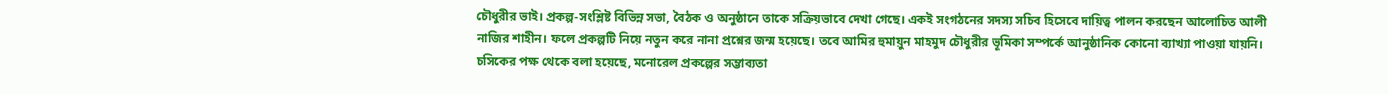চৌধুরীর ভাই। প্রকল্প-সংশ্লিষ্ট বিভিন্ন সভা, বৈঠক ও অনুষ্ঠানে তাকে সক্রিয়ভাবে দেখা গেছে। একই সংগঠনের সদস্য সচিব হিসেবে দায়িত্ব পালন করছেন আলোচিত আলী নাজির শাহীন। ফলে প্রকল্পটি নিয়ে নতুন করে নানা প্রশ্নের জন্ম হয়েছে। তবে আমির হুমায়ুন মাহমুদ চৌধুরীর ভূমিকা সম্পর্কে আনুষ্ঠানিক কোনো ব্যাখ্যা পাওয়া যায়নি।
চসিকের পক্ষ থেকে বলা হয়েছে, মনোরেল প্রকল্পের সম্ভাব্যতা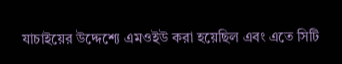যাচাইয়ের উদ্দেশ্যে এমওইউ করা হয়েছিল এবং এতে সিটি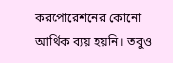করপোরেশনের কোনো আর্থিক ব্যয় হয়নি। তবুও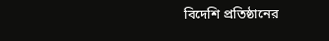বিদেশি প্রতিষ্ঠানের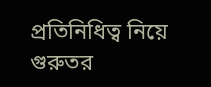প্রতিনিধিত্ব নিয়ে গুরুতর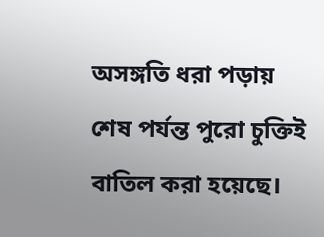অসঙ্গতি ধরা পড়ায় শেষ পর্যন্ত পুরো চুক্তিই বাতিল করা হয়েছে।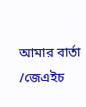আমার বার্তা /জেএইচ